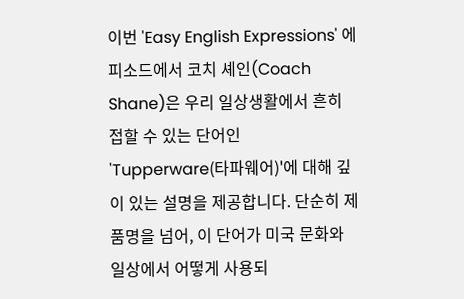이번 'Easy English Expressions' 에피소드에서 코치 셰인(Coach Shane)은 우리 일상생활에서 흔히 접할 수 있는 단어인 'Tupperware(타파웨어)'에 대해 깊이 있는 설명을 제공합니다. 단순히 제품명을 넘어, 이 단어가 미국 문화와 일상에서 어떻게 사용되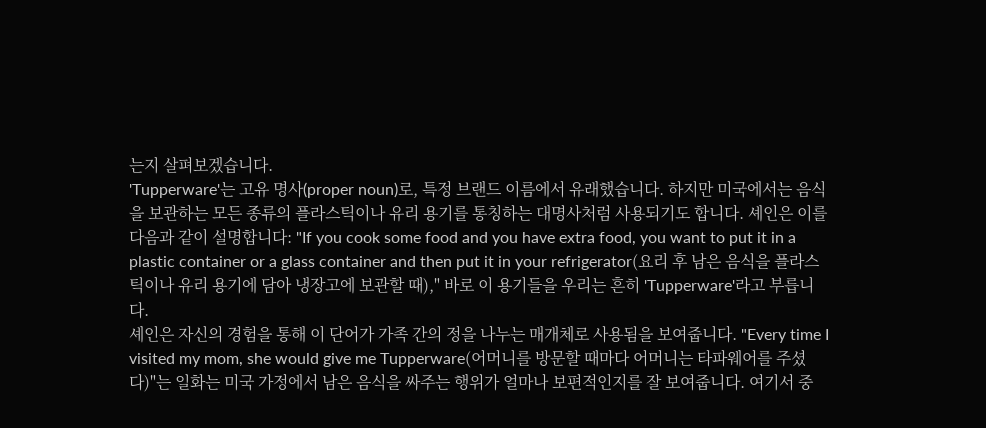는지 살펴보겠습니다.
'Tupperware'는 고유 명사(proper noun)로, 특정 브랜드 이름에서 유래했습니다. 하지만 미국에서는 음식을 보관하는 모든 종류의 플라스틱이나 유리 용기를 통칭하는 대명사처럼 사용되기도 합니다. 셰인은 이를 다음과 같이 설명합니다: "If you cook some food and you have extra food, you want to put it in a plastic container or a glass container and then put it in your refrigerator(요리 후 남은 음식을 플라스틱이나 유리 용기에 담아 냉장고에 보관할 때)," 바로 이 용기들을 우리는 흔히 'Tupperware'라고 부릅니다.
셰인은 자신의 경험을 통해 이 단어가 가족 간의 정을 나누는 매개체로 사용됨을 보여줍니다. "Every time I visited my mom, she would give me Tupperware(어머니를 방문할 때마다 어머니는 타파웨어를 주셨다)"는 일화는 미국 가정에서 남은 음식을 싸주는 행위가 얼마나 보편적인지를 잘 보여줍니다. 여기서 중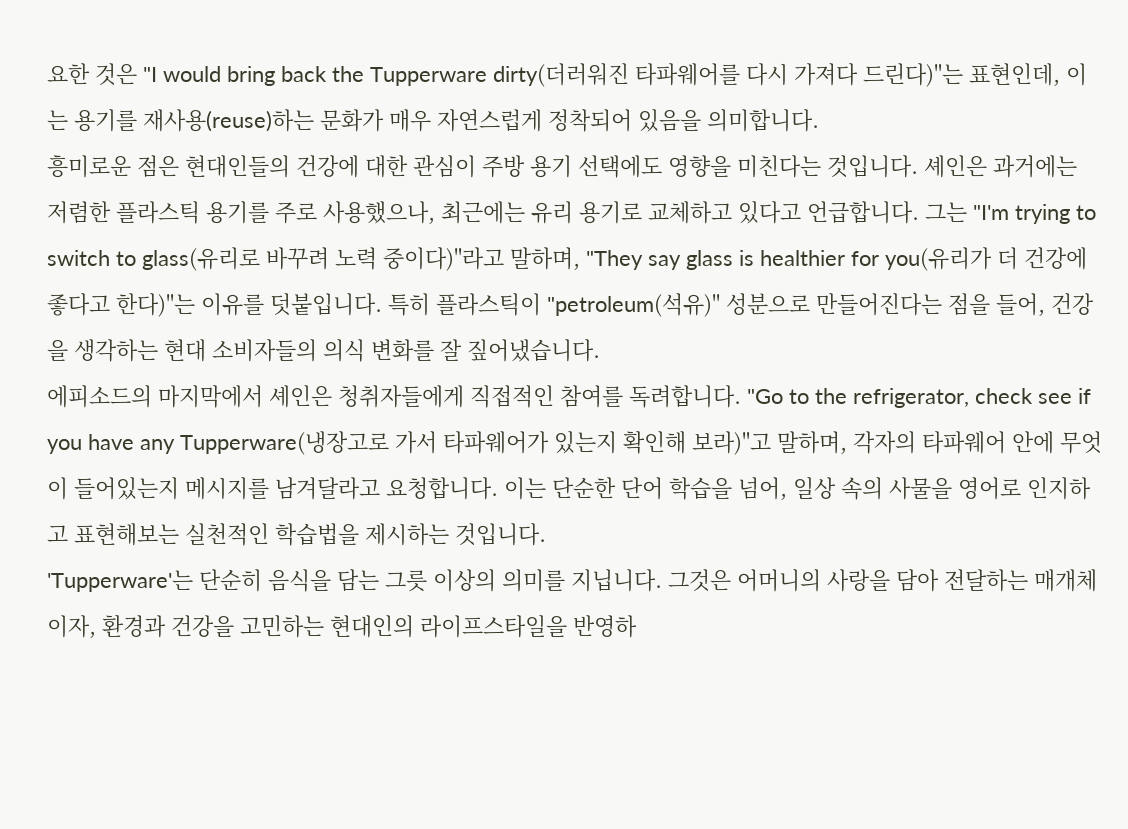요한 것은 "I would bring back the Tupperware dirty(더러워진 타파웨어를 다시 가져다 드린다)"는 표현인데, 이는 용기를 재사용(reuse)하는 문화가 매우 자연스럽게 정착되어 있음을 의미합니다.
흥미로운 점은 현대인들의 건강에 대한 관심이 주방 용기 선택에도 영향을 미친다는 것입니다. 셰인은 과거에는 저렴한 플라스틱 용기를 주로 사용했으나, 최근에는 유리 용기로 교체하고 있다고 언급합니다. 그는 "I'm trying to switch to glass(유리로 바꾸려 노력 중이다)"라고 말하며, "They say glass is healthier for you(유리가 더 건강에 좋다고 한다)"는 이유를 덧붙입니다. 특히 플라스틱이 "petroleum(석유)" 성분으로 만들어진다는 점을 들어, 건강을 생각하는 현대 소비자들의 의식 변화를 잘 짚어냈습니다.
에피소드의 마지막에서 셰인은 청취자들에게 직접적인 참여를 독려합니다. "Go to the refrigerator, check see if you have any Tupperware(냉장고로 가서 타파웨어가 있는지 확인해 보라)"고 말하며, 각자의 타파웨어 안에 무엇이 들어있는지 메시지를 남겨달라고 요청합니다. 이는 단순한 단어 학습을 넘어, 일상 속의 사물을 영어로 인지하고 표현해보는 실천적인 학습법을 제시하는 것입니다.
'Tupperware'는 단순히 음식을 담는 그릇 이상의 의미를 지닙니다. 그것은 어머니의 사랑을 담아 전달하는 매개체이자, 환경과 건강을 고민하는 현대인의 라이프스타일을 반영하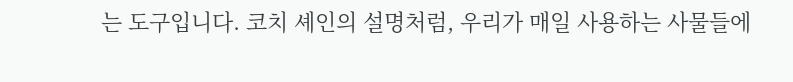는 도구입니다. 코치 셰인의 설명처럼, 우리가 매일 사용하는 사물들에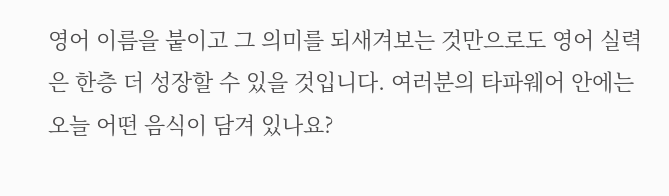영어 이름을 붙이고 그 의미를 되새겨보는 것만으로도 영어 실력은 한층 더 성장할 수 있을 것입니다. 여러분의 타파웨어 안에는 오늘 어떤 음식이 담겨 있나요?